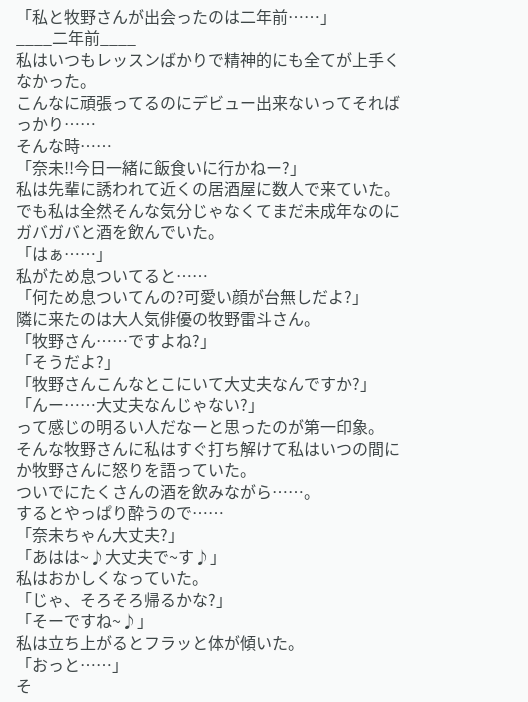「私と牧野さんが出会ったのは二年前……」
____二年前____
私はいつもレッスンばかりで精神的にも全てが上手くなかった。
こんなに頑張ってるのにデビュー出来ないってそればっかり……
そんな時……
「奈未!!今日一緒に飯食いに行かねー?」
私は先輩に誘われて近くの居酒屋に数人で来ていた。
でも私は全然そんな気分じゃなくてまだ未成年なのにガバガバと酒を飲んでいた。
「はぁ……」
私がため息ついてると……
「何ため息ついてんの?可愛い顔が台無しだよ?」
隣に来たのは大人気俳優の牧野雷斗さん。
「牧野さん……ですよね?」
「そうだよ?」
「牧野さんこんなとこにいて大丈夫なんですか?」
「んー……大丈夫なんじゃない?」
って感じの明るい人だなーと思ったのが第一印象。
そんな牧野さんに私はすぐ打ち解けて私はいつの間にか牧野さんに怒りを語っていた。
ついでにたくさんの酒を飲みながら……。
するとやっぱり酔うので……
「奈未ちゃん大丈夫?」
「あはは~♪大丈夫で~す♪」
私はおかしくなっていた。
「じゃ、そろそろ帰るかな?」
「そーですね~♪」
私は立ち上がるとフラッと体が傾いた。
「おっと……」
そ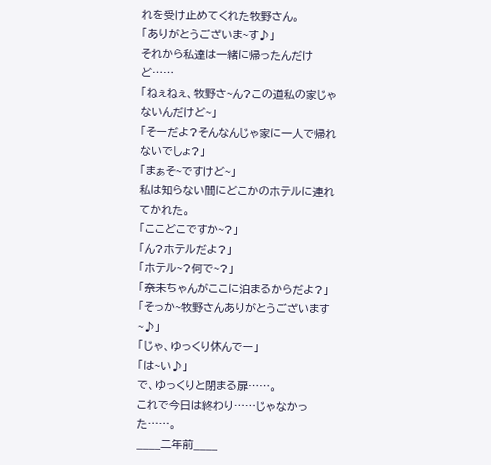れを受け止めてくれた牧野さん。
「ありがとうございま~す♪」
それから私達は一緒に帰ったんだけど……
「ねぇねぇ、牧野さ~ん?この道私の家じゃないんだけど~」
「そーだよ?そんなんじゃ家に一人で帰れないでしょ?」
「まぁそ~ですけど~」
私は知らない間にどこかのホテルに連れてかれた。
「ここどこですか~?」
「ん?ホテルだよ?」
「ホテル~?何で~?」
「奈未ちゃんがここに泊まるからだよ?」
「そっか~牧野さんありがとうございます~♪」
「じゃ、ゆっくり休んでー」
「は~い♪」
で、ゆっくりと閉まる扉……。
これで今日は終わり……じゃなかった……。
____二年前____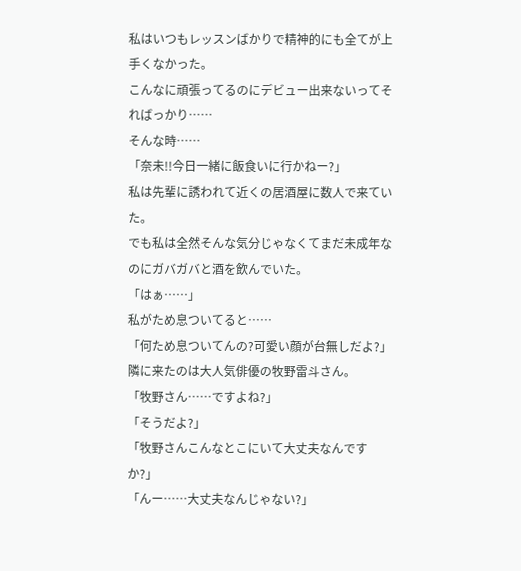私はいつもレッスンばかりで精神的にも全てが上手くなかった。
こんなに頑張ってるのにデビュー出来ないってそればっかり……
そんな時……
「奈未!!今日一緒に飯食いに行かねー?」
私は先輩に誘われて近くの居酒屋に数人で来ていた。
でも私は全然そんな気分じゃなくてまだ未成年なのにガバガバと酒を飲んでいた。
「はぁ……」
私がため息ついてると……
「何ため息ついてんの?可愛い顔が台無しだよ?」
隣に来たのは大人気俳優の牧野雷斗さん。
「牧野さん……ですよね?」
「そうだよ?」
「牧野さんこんなとこにいて大丈夫なんですか?」
「んー……大丈夫なんじゃない?」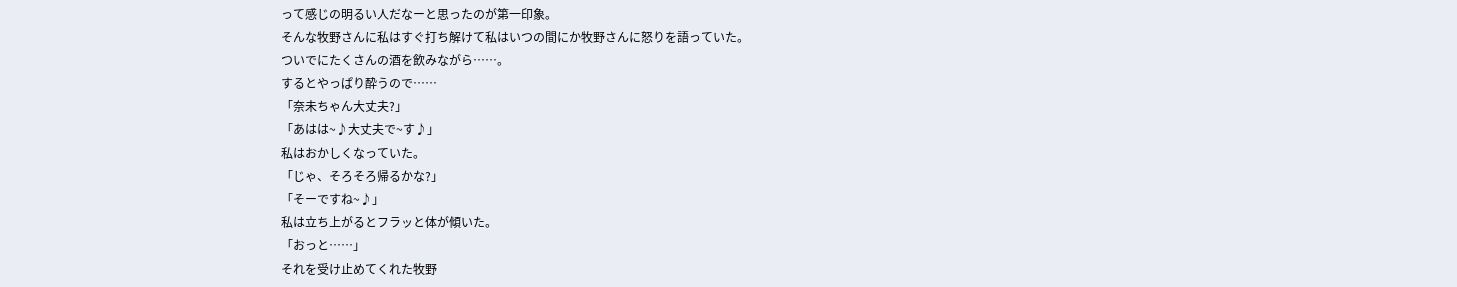って感じの明るい人だなーと思ったのが第一印象。
そんな牧野さんに私はすぐ打ち解けて私はいつの間にか牧野さんに怒りを語っていた。
ついでにたくさんの酒を飲みながら……。
するとやっぱり酔うので……
「奈未ちゃん大丈夫?」
「あはは~♪大丈夫で~す♪」
私はおかしくなっていた。
「じゃ、そろそろ帰るかな?」
「そーですね~♪」
私は立ち上がるとフラッと体が傾いた。
「おっと……」
それを受け止めてくれた牧野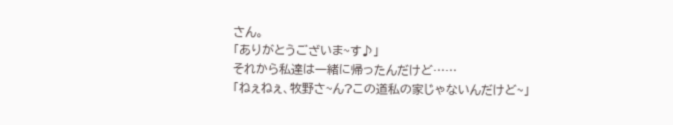さん。
「ありがとうございま~す♪」
それから私達は一緒に帰ったんだけど……
「ねぇねぇ、牧野さ~ん?この道私の家じゃないんだけど~」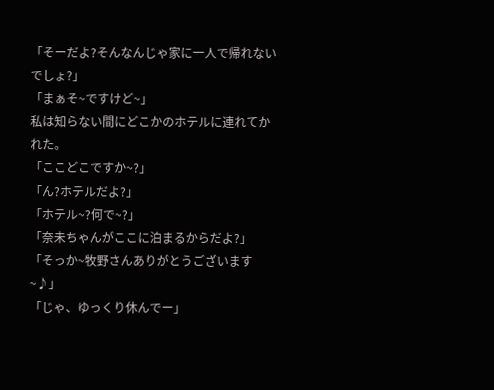「そーだよ?そんなんじゃ家に一人で帰れないでしょ?」
「まぁそ~ですけど~」
私は知らない間にどこかのホテルに連れてかれた。
「ここどこですか~?」
「ん?ホテルだよ?」
「ホテル~?何で~?」
「奈未ちゃんがここに泊まるからだよ?」
「そっか~牧野さんありがとうございます~♪」
「じゃ、ゆっくり休んでー」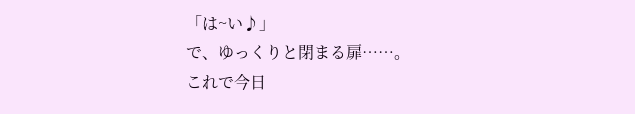「は~い♪」
で、ゆっくりと閉まる扉……。
これで今日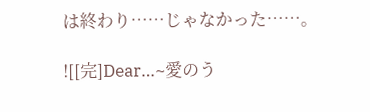は終わり……じゃなかった……。

![[完]Dear…~愛のう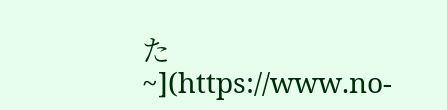た~](https://www.no-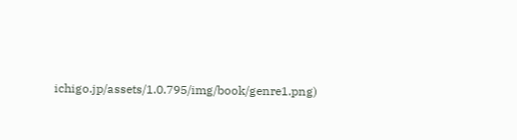ichigo.jp/assets/1.0.795/img/book/genre1.png)